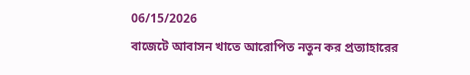06/15/2026
বাজেটে আবাসন খাতে আরোপিত নতুন কর প্রত্যাহারের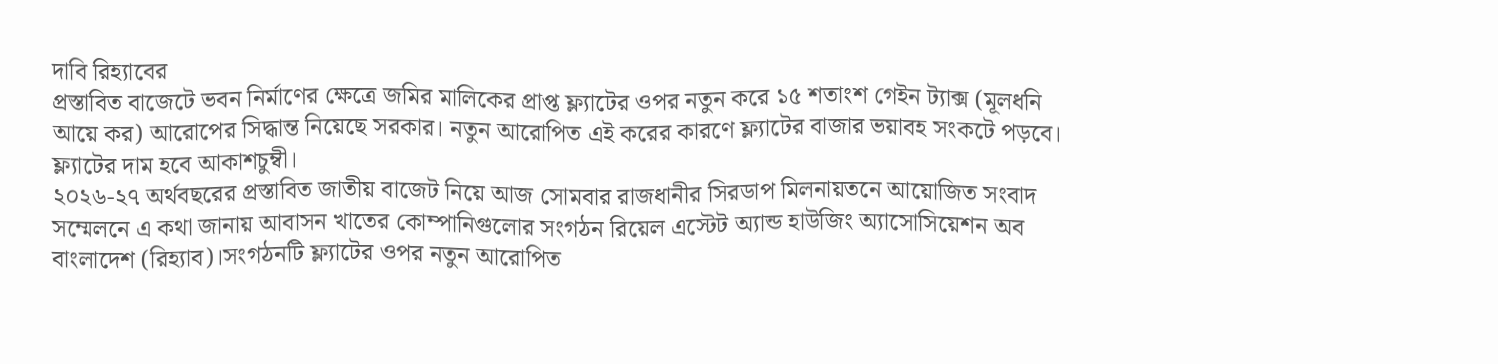দাবি রিহ্যাবের
প্রস্তাবিত বাজেটে ভবন নির্মাণের ক্ষেত্রে জমির মালিকের প্রাপ্ত ফ্ল্যাটের ওপর নতুন করে ১৫ শতাংশ গেইন ট্যাক্স (মূলধনি আয়ে কর) আরোপের সিদ্ধান্ত নিয়েছে সরকার। নতুন আরোপিত এই করের কারণে ফ্ল্যাটের বাজার ভয়াবহ সংকটে পড়বে। ফ্ল্যাটের দাম হবে আকাশচুম্বী।
২০২৬-২৭ অর্থবছরের প্রস্তাবিত জাতীয় বাজেট নিয়ে আজ সোমবার রাজধানীর সিরডাপ মিলনায়তনে আয়োজিত সংবাদ সম্মেলনে এ কথা জানায় আবাসন খাতের কোম্পানিগুলোর সংগঠন রিয়েল এস্টেট অ্যান্ড হাউজিং অ্যাসোসিয়েশন অব বাংলাদেশ (রিহ্যাব)।সংগঠনটি ফ্ল্যাটের ওপর নতুন আরোপিত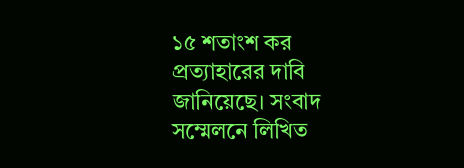১৫ শতাংশ কর প্রত্যাহারের দাবি জানিয়েছে। সংবাদ সম্মেলনে লিখিত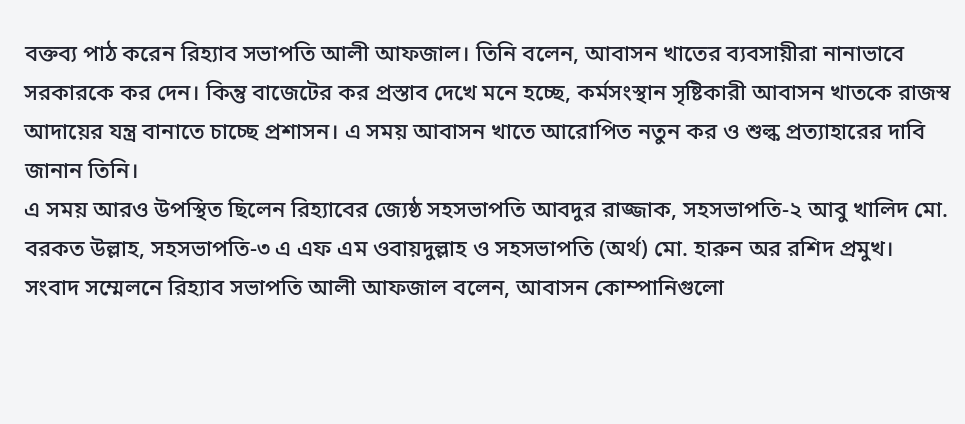বক্তব্য পাঠ করেন রিহ্যাব সভাপতি আলী আফজাল। তিনি বলেন, আবাসন খাতের ব্যবসায়ীরা নানাভাবে সরকারকে কর দেন। কিন্তু বাজেটের কর প্রস্তাব দেখে মনে হচ্ছে, কর্মসংস্থান সৃষ্টিকারী আবাসন খাতকে রাজস্ব আদায়ের যন্ত্র বানাতে চাচ্ছে প্রশাসন। এ সময় আবাসন খাতে আরোপিত নতুন কর ও শুল্ক প্রত্যাহারের দাবি জানান তিনি।
এ সময় আরও উপস্থিত ছিলেন রিহ্যাবের জ্যেষ্ঠ সহসভাপতি আবদুর রাজ্জাক, সহসভাপতি-২ আবু খালিদ মো. বরকত উল্লাহ, সহসভাপতি-৩ এ এফ এম ওবায়দুল্লাহ ও সহসভাপতি (অর্থ) মো. হারুন অর রশিদ প্রমুখ।
সংবাদ সম্মেলনে রিহ্যাব সভাপতি আলী আফজাল বলেন, আবাসন কোম্পানিগুলো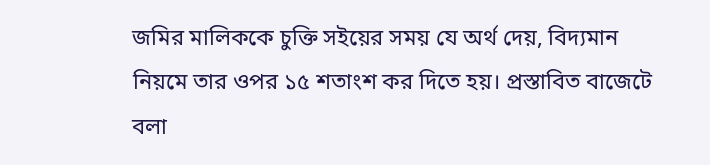জমির মালিককে চুক্তি সইয়ের সময় যে অর্থ দেয়, বিদ্যমান নিয়মে তার ওপর ১৫ শতাংশ কর দিতে হয়। প্রস্তাবিত বাজেটে বলা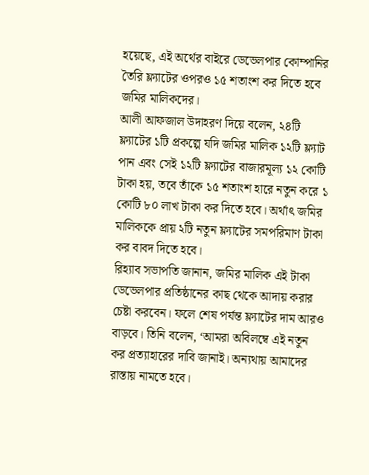হয়েছে, এই অর্থের বাইরে ডেভেলপার কোম্পানির তৈরি ফ্ল্যাটের ওপরও ১৫ শতাংশ কর দিতে হবে জমির মালিকদের।
আলী আফজাল উদাহরণ দিয়ে বলেন, ২৪টি ফ্ল্যাটের ১টি প্রকল্পে যদি জমির মালিক ১২টি ফ্ল্যাট পান এবং সেই ১২টি ফ্ল্যাটের বাজারমূল্য ১২ কোটি টাকা হয়, তবে তাঁকে ১৫ শতাংশ হারে নতুন করে ১ কোটি ৮০ লাখ টাকা কর দিতে হবে। অর্থাৎ জমির মালিককে প্রায় ২টি নতুন ফ্ল্যাটের সমপরিমাণ টাকা কর বাবদ দিতে হবে।
রিহ্যাব সভাপতি জানান, জমির মালিক এই টাকা ডেভেলপার প্রতিষ্ঠানের কাছ থেকে আদায় করার চেষ্টা করবেন। ফলে শেষ পর্যন্ত ফ্ল্যাটের দাম আরও বাড়বে। তিনি বলেন, ‘আমরা অবিলম্বে এই নতুন কর প্রত্যাহারের দাবি জানাই। অন্যথায় আমাদের রাস্তায় নামতে হবে।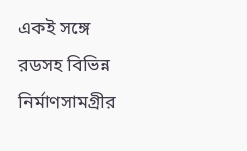একই সঙ্গে রডসহ বিভিন্ন নির্মাণসামগ্রীর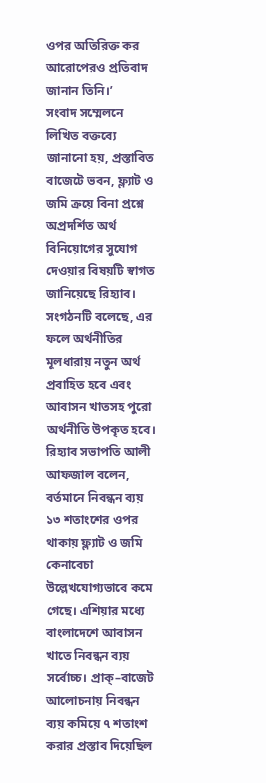ওপর অতিরিক্ত কর আরোপেরও প্রতিবাদ জানান তিনি।’
সংবাদ সম্মেলনে লিখিত বক্তব্যে জানানো হয়, প্রস্তাবিত বাজেটে ভবন, ফ্ল্যাট ও জমি ক্রয়ে বিনা প্রশ্নে অপ্রদর্শিত অর্থ বিনিয়োগের সুযোগ দেওয়ার বিষয়টি স্বাগত জানিয়েছে রিহ্যাব। সংগঠনটি বলেছে, এর ফলে অর্থনীতির মূলধারায় নতুন অর্থ প্রবাহিত হবে এবং আবাসন খাতসহ পুরো অর্থনীতি উপকৃত হবে।
রিহ্যাব সভাপতি আলী আফজাল বলেন, বর্তমানে নিবন্ধন ব্যয় ১৩ শতাংশের ওপর থাকায় ফ্ল্যাট ও জমি কেনাবেচা উল্লেখযোগ্যভাবে কমে গেছে। এশিয়ার মধ্যে বাংলাদেশে আবাসন খাতে নিবন্ধন ব্যয় সর্বোচ্চ। প্রাক্–বাজেট আলোচনায় নিবন্ধন ব্যয় কমিয়ে ৭ শতাংশ করার প্রস্তাব দিয়েছিল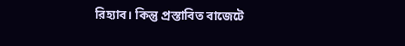রিহ্যাব। কিন্তু প্রস্তাবিত বাজেটে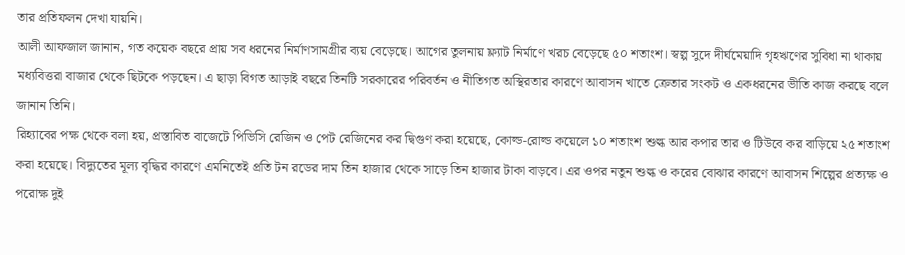তার প্রতিফলন দেখা যায়নি।
আলী আফজাল জানান, গত কয়েক বছরে প্রায় সব ধরনের নির্মাণসামগ্রীর ব্যয় বেড়েছে। আগের তুলনায় ফ্ল্যাট নির্মাণে খরচ বেড়েছে ৫০ শতাংশ। স্বল্প সুদে দীর্ঘমেয়াদি গৃহঋণের সুবিধা না থাকায় মধ্যবিত্তরা বাজার থেকে ছিটকে পড়ছেন। এ ছাড়া বিগত আড়াই বছরে তিনটি সরকারের পরিবর্তন ও নীতিগত অস্থিরতার কারণে আবাসন খাতে ক্রেতার সংকট ও একধরনের ভীতি কাজ করছে বলে জানান তিনি।
রিহ্যাবের পক্ষ থেকে বলা হয়, প্রস্তাবিত বাজেটে পিভিসি রেজিন ও পেট রেজিনের কর দ্বিগুণ করা হয়েছে, কোল্ড-রোল্ড কয়েলে ১০ শতাংশ শুল্ক আর কপার তার ও টিউবে কর বাড়িয়ে ২৫ শতাংশ করা হয়েছে। বিদ্যুতের মূল্য বৃদ্ধির কারণে এমনিতেই প্রতি টন রডের দাম তিন হাজার থেকে সাড়ে তিন হাজার টাকা বাড়বে। এর ওপর নতুন শুল্ক ও করের বোঝার কারণে আবাসন শিল্পের প্রত্যক্ষ ও পরোক্ষ দুই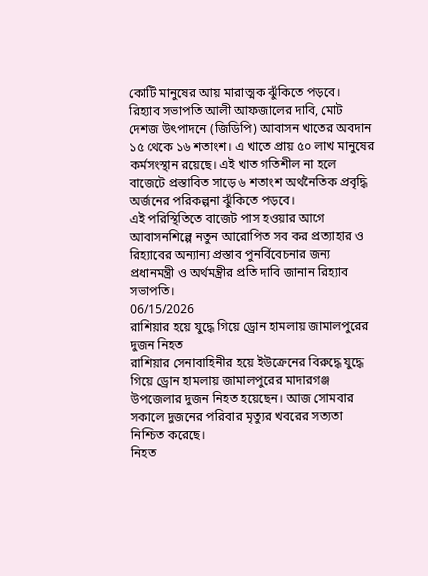কোটি মানুষের আয় মারাত্মক ঝুঁকিতে পড়বে।
রিহ্যাব সভাপতি আলী আফজালের দাবি, মোট দেশজ উৎপাদনে (জিডিপি) আবাসন খাতের অবদান ১৫ থেকে ১৬ শতাংশ। এ খাতে প্রায় ৫০ লাখ মানুষের কর্মসংস্থান রয়েছে। এই খাত গতিশীল না হলে বাজেটে প্রস্তাবিত সাড়ে ৬ শতাংশ অর্থনৈতিক প্রবৃদ্ধি অর্জনের পরিকল্পনা ঝুঁকিতে পড়বে।
এই পরিস্থিতিতে বাজেট পাস হওয়ার আগে আবাসনশিল্পে নতুন আরোপিত সব কর প্রত্যাহার ও রিহ্যাবের অন্যান্য প্রস্তাব পুনর্বিবেচনার জন্য প্রধানমন্ত্রী ও অর্থমন্ত্রীর প্রতি দাবি জানান রিহ্যাব সভাপতি।
06/15/2026
রাশিয়ার হয়ে যুদ্ধে গিয়ে ড্রোন হামলায় জামালপুরের দুজন নিহত
রাশিয়ার সেনাবাহিনীর হয়ে ইউক্রেনের বিরুদ্ধে যুদ্ধে গিয়ে ড্রোন হামলায় জামালপুরের মাদারগঞ্জ উপজেলার দুজন নিহত হয়েছেন। আজ সোমবার সকালে দুজনের পরিবার মৃত্যুর খবরের সত্যতা নিশ্চিত করেছে।
নিহত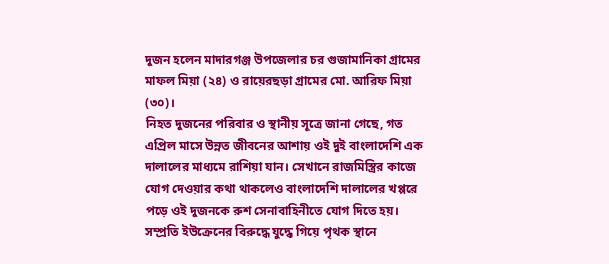দুজন হলেন মাদারগঞ্জ উপজেলার চর গুজামানিকা গ্রামের মাফল মিয়া (২৪) ও রায়েরছড়া গ্রামের মো. আরিফ মিয়া (৩০)।
নিহত দুজনের পরিবার ও স্থানীয় সূত্রে জানা গেছে, গত এপ্রিল মাসে উন্নত জীবনের আশায় ওই দুই বাংলাদেশি এক দালালের মাধ্যমে রাশিয়া যান। সেখানে রাজমিস্ত্রির কাজে যোগ দেওয়ার কথা থাকলেও বাংলাদেশি দালালের খপ্পরে পড়ে ওই দুজনকে রুশ সেনাবাহিনীতে যোগ দিতে হয়। সম্প্রতি ইউক্রেনের বিরুদ্ধে যুদ্ধে গিয়ে পৃথক স্থানে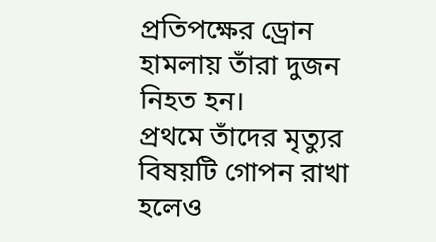প্রতিপক্ষের ড্রোন হামলায় তাঁরা দুজন নিহত হন।
প্রথমে তাঁদের মৃত্যুর বিষয়টি গোপন রাখা হলেও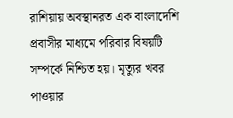রাশিয়ায় অবস্থানরত এক বাংলাদেশি প্রবাসীর মাধ্যমে পরিবার বিষয়টি সম্পর্কে নিশ্চিত হয়। মৃত্যুর খবর পাওয়ার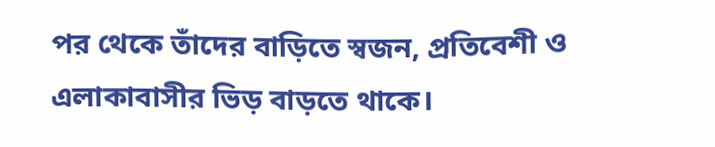পর থেকে তাঁদের বাড়িতে স্বজন, প্রতিবেশী ও এলাকাবাসীর ভিড় বাড়তে থাকে।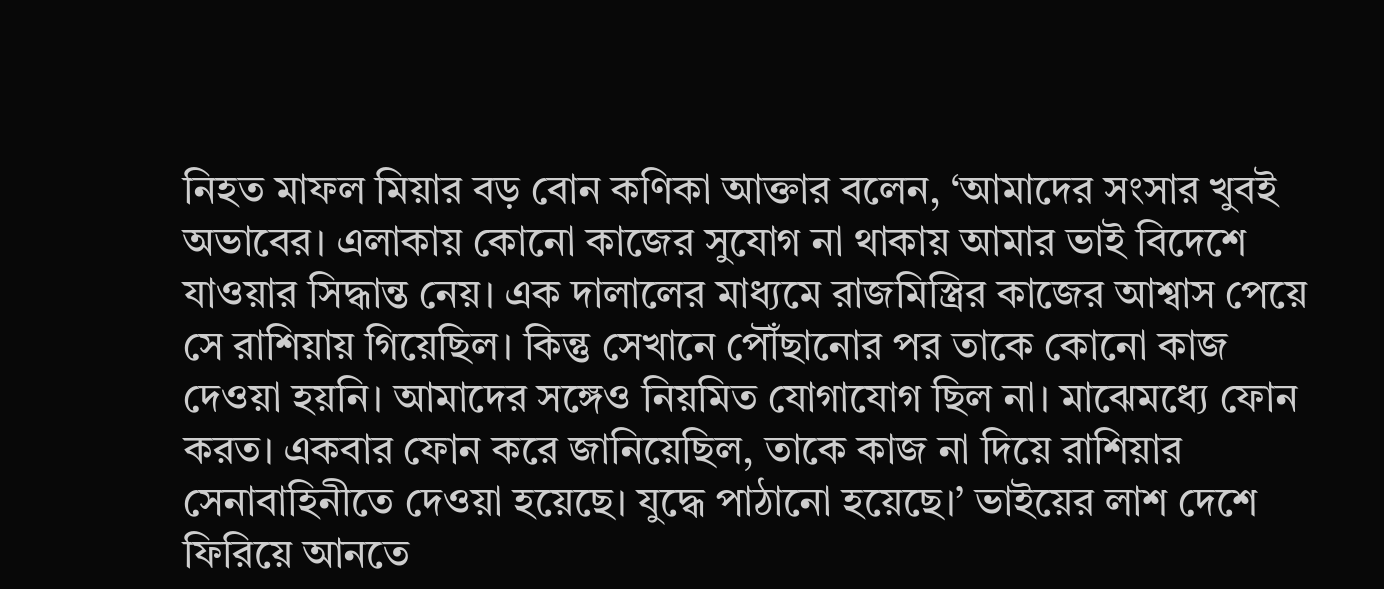নিহত মাফল মিয়ার বড় বোন কণিকা আক্তার বলেন, ‘আমাদের সংসার খুবই অভাবের। এলাকায় কোনো কাজের সুযোগ না থাকায় আমার ভাই বিদেশে যাওয়ার সিদ্ধান্ত নেয়। এক দালালের মাধ্যমে রাজমিস্ত্রির কাজের আশ্বাস পেয়ে সে রাশিয়ায় গিয়েছিল। কিন্তু সেখানে পৌঁছানোর পর তাকে কোনো কাজ দেওয়া হয়নি। আমাদের সঙ্গেও নিয়মিত যোগাযোগ ছিল না। মাঝেমধ্যে ফোন করত। একবার ফোন করে জানিয়েছিল, তাকে কাজ না দিয়ে রাশিয়ার সেনাবাহিনীতে দেওয়া হয়েছে। যুদ্ধে পাঠানো হয়েছে।’ ভাইয়ের লাশ দেশে ফিরিয়ে আনতে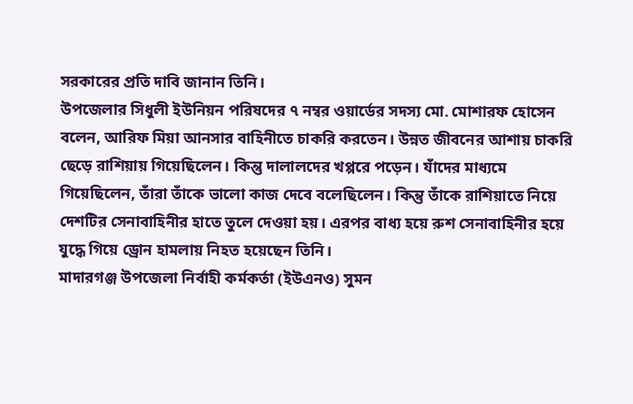সরকারের প্রতি দাবি জানান তিনি।
উপজেলার সিধুলী ইউনিয়ন পরিষদের ৭ নম্বর ওয়ার্ডের সদস্য মো. মোশারফ হোসেন বলেন, আরিফ মিয়া আনসার বাহিনীতে চাকরি করতেন। উন্নত জীবনের আশায় চাকরি ছেড়ে রাশিয়ায় গিয়েছিলেন। কিন্তু দালালদের খপ্পরে পড়েন। যাঁদের মাধ্যমে গিয়েছিলেন, তাঁরা তাঁকে ভালো কাজ দেবে বলেছিলেন। কিন্তু তাঁকে রাশিয়াতে নিয়ে দেশটির সেনাবাহিনীর হাতে তুলে দেওয়া হয়। এরপর বাধ্য হয়ে রুশ সেনাবাহিনীর হয়ে যুদ্ধে গিয়ে ড্রোন হামলায় নিহত হয়েছেন তিনি।
মাদারগঞ্জ উপজেলা নির্বাহী কর্মকর্তা (ইউএনও) সুমন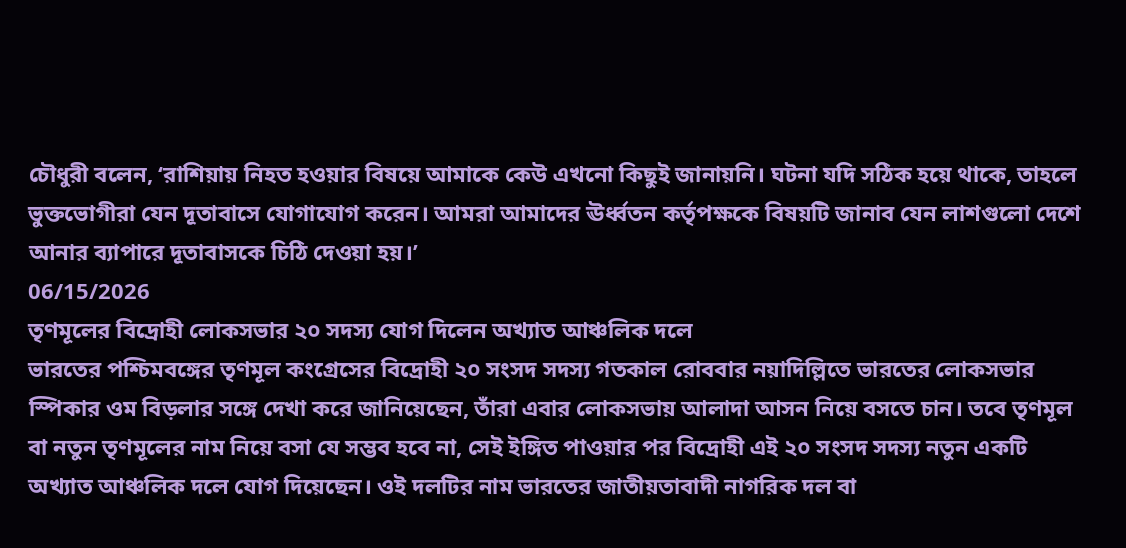চৌধুরী বলেন, ‘রাশিয়ায় নিহত হওয়ার বিষয়ে আমাকে কেউ এখনো কিছুই জানায়নি। ঘটনা যদি সঠিক হয়ে থাকে, তাহলে ভুক্তভোগীরা যেন দূতাবাসে যোগাযোগ করেন। আমরা আমাদের ঊর্ধ্বতন কর্তৃপক্ষকে বিষয়টি জানাব যেন লাশগুলো দেশে আনার ব্যাপারে দূতাবাসকে চিঠি দেওয়া হয়।’
06/15/2026
তৃণমূলের বিদ্রোহী লোকসভার ২০ সদস্য যোগ দিলেন অখ্যাত আঞ্চলিক দলে
ভারতের পশ্চিমবঙ্গের তৃণমূল কংগ্রেসের বিদ্রোহী ২০ সংসদ সদস্য গতকাল রোববার নয়াদিল্লিতে ভারতের লোকসভার স্পিকার ওম বিড়লার সঙ্গে দেখা করে জানিয়েছেন, তাঁরা এবার লোকসভায় আলাদা আসন নিয়ে বসতে চান। তবে তৃণমূল বা নতুন তৃণমূলের নাম নিয়ে বসা যে সম্ভব হবে না, সেই ইঙ্গিত পাওয়ার পর বিদ্রোহী এই ২০ সংসদ সদস্য নতুন একটি অখ্যাত আঞ্চলিক দলে যোগ দিয়েছেন। ওই দলটির নাম ভারতের জাতীয়তাবাদী নাগরিক দল বা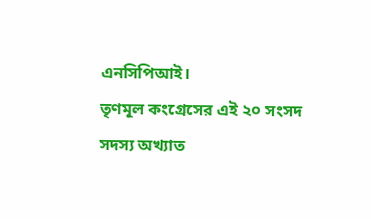এনসিপিআই।
তৃণমূল কংগ্রেসের এই ২০ সংসদ সদস্য অখ্যাত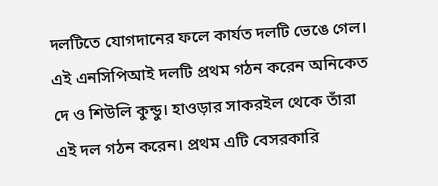দলটিতে যোগদানের ফলে কার্যত দলটি ভেঙে গেল।
এই এনসিপিআই দলটি প্রথম গঠন করেন অনিকেত দে ও শিউলি কুন্ডু। হাওড়ার সাকরইল থেকে তাঁরা এই দল গঠন করেন। প্রথম এটি বেসরকারি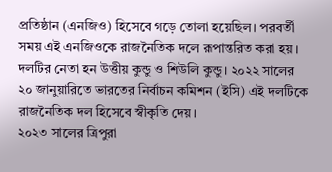প্রতিষ্ঠান (এনজিও) হিসেবে গড়ে তোলা হয়েছিল। পরবর্তী সময় এই এনজিওকে রাজনৈতিক দলে রূপান্তরিত করা হয়।
দলটির নেতা হন উত্তীয় কুন্ডু ও শিউলি কুন্ডু। ২০২২ সালের ২০ জানুয়ারিতে ভারতের নির্বাচন কমিশন (ইসি) এই দলটিকে রাজনৈতিক দল হিসেবে স্বীকৃতি দেয়।
২০২৩ সালের ত্রিপুরা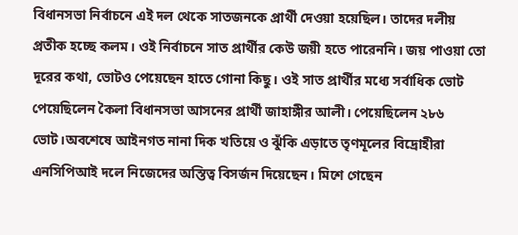বিধানসভা নির্বাচনে এই দল থেকে সাতজনকে প্রার্থী দেওয়া হয়েছিল। তাদের দলীয় প্রতীক হচ্ছে কলম। ওই নির্বাচনে সাত প্রার্থীর কেউ জয়ী হতে পারেননি। জয় পাওয়া তো দূরের কথা, ভোটও পেয়েছেন হাতে গোনা কিছু। ওই সাত প্রার্থীর মধ্যে সর্বাধিক ভোট পেয়েছিলেন কৈলা বিধানসভা আসনের প্রার্থী জাহাঙ্গীর আলী। পেয়েছিলেন ২৮৬ ভোট।অবশেষে আইনগত নানা দিক খতিয়ে ও ঝুঁকি এড়াতে তৃণমূলের বিদ্রোহীরা এনসিপিআই দলে নিজেদের অস্তিত্ব বিসর্জন দিয়েছেন। মিশে গেছেন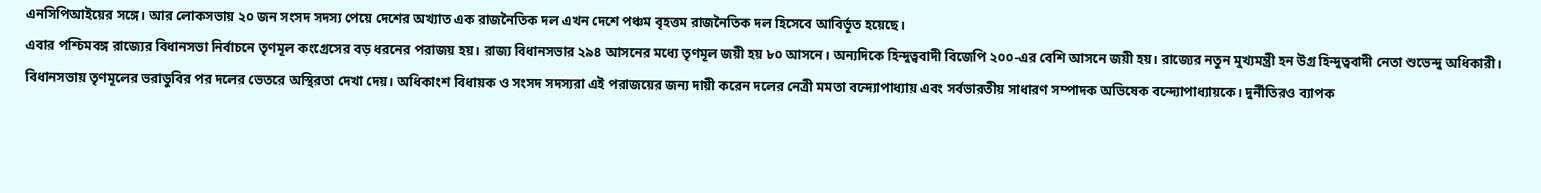এনসিপিআইয়ের সঙ্গে। আর লোকসভায় ২০ জন সংসদ সদস্য পেয়ে দেশের অখ্যাত এক রাজনৈতিক দল এখন দেশে পঞ্চম বৃহত্তম রাজনৈতিক দল হিসেবে আবির্ভূত হয়েছে।
এবার পশ্চিমবঙ্গ রাজ্যের বিধানসভা নির্বাচনে তৃণমূল কংগ্রেসের বড় ধরনের পরাজয় হয়। রাজ্য বিধানসভার ২৯৪ আসনের মধ্যে তৃণমূল জয়ী হয় ৮০ আসনে। অন্যদিকে হিন্দুত্ববাদী বিজেপি ২০০-এর বেশি আসনে জয়ী হয়। রাজ্যের নতুন মুখ্যমন্ত্রী হন উগ্র হিন্দুত্ববাদী নেতা শুভেন্দু অধিকারী।
বিধানসভায় তৃণমূলের ভরাডুবির পর দলের ভেতরে অস্থিরতা দেখা দেয়। অধিকাংশ বিধায়ক ও সংসদ সদস্যরা এই পরাজয়ের জন্য দায়ী করেন দলের নেত্রী মমতা বন্দ্যোপাধ্যায় এবং সর্বভারতীয় সাধারণ সম্পাদক অভিষেক বন্দ্যোপাধ্যায়কে। দুর্নীতিরও ব্যাপক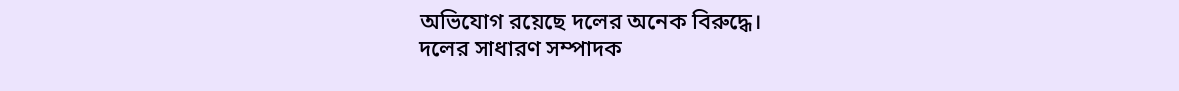অভিযোগ রয়েছে দলের অনেক বিরুদ্ধে।
দলের সাধারণ সম্পাদক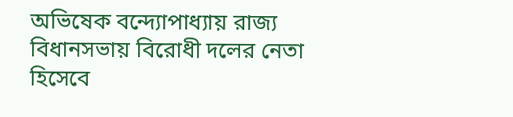অভিষেক বন্দ্যোপাধ্যায় রাজ্য বিধানসভায় বিরোধী দলের নেতা হিসেবে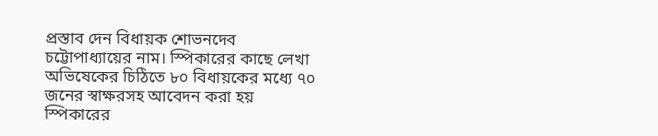প্রস্তাব দেন বিধায়ক শোভনদেব চট্টোপাধ্যায়ের নাম। স্পিকারের কাছে লেখা অভিষেকের চিঠিতে ৮০ বিধায়কের মধ্যে ৭০ জনের স্বাক্ষরসহ আবেদন করা হয় স্পিকারের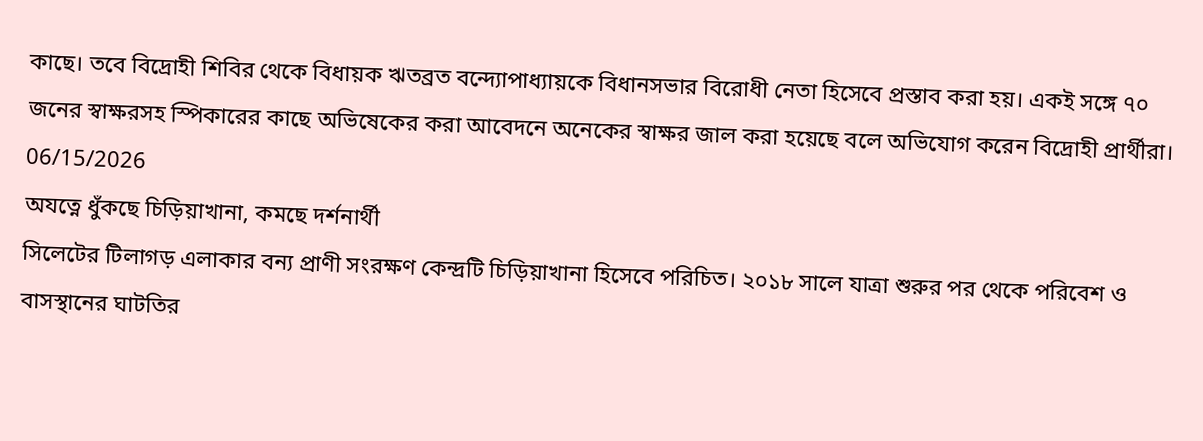কাছে। তবে বিদ্রোহী শিবির থেকে বিধায়ক ঋতব্রত বন্দ্যোপাধ্যায়কে বিধানসভার বিরোধী নেতা হিসেবে প্রস্তাব করা হয়। একই সঙ্গে ৭০ জনের স্বাক্ষরসহ স্পিকারের কাছে অভিষেকের করা আবেদনে অনেকের স্বাক্ষর জাল করা হয়েছে বলে অভিযোগ করেন বিদ্রোহী প্রার্থীরা।
06/15/2026
অযত্নে ধুঁকছে চিড়িয়াখানা, কমছে দর্শনার্থী
সিলেটের টিলাগড় এলাকার বন্য প্রাণী সংরক্ষণ কেন্দ্রটি চিড়িয়াখানা হিসেবে পরিচিত। ২০১৮ সালে যাত্রা শুরুর পর থেকে পরিবেশ ও বাসস্থানের ঘাটতির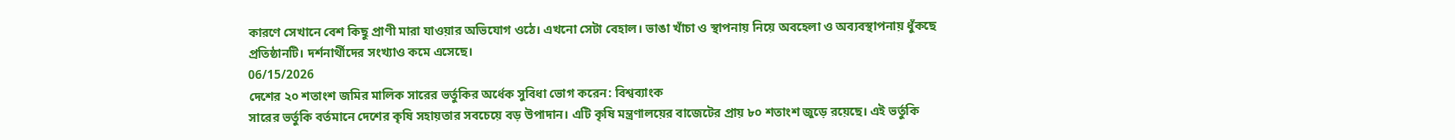কারণে সেখানে বেশ কিছু প্রাণী মারা যাওয়ার অভিযোগ ওঠে। এখনো সেটা বেহাল। ভাঙা খাঁচা ও স্থাপনায় নিয়ে অবহেলা ও অব্যবস্থাপনায় ধুঁকছে প্রতিষ্ঠানটি। দর্শনার্থীদের সংখ্যাও কমে এসেছে।
06/15/2026
দেশের ২০ শতাংশ জমির মালিক সারের ভর্তুকির অর্ধেক সুবিধা ভোগ করেন: বিশ্বব্যাংক
সারের ভর্তুকি বর্তমানে দেশের কৃষি সহায়তার সবচেয়ে বড় উপাদান। এটি কৃষি মন্ত্রণালয়ের বাজেটের প্রায় ৮০ শতাংশ জুড়ে রয়েছে। এই ভর্তুকি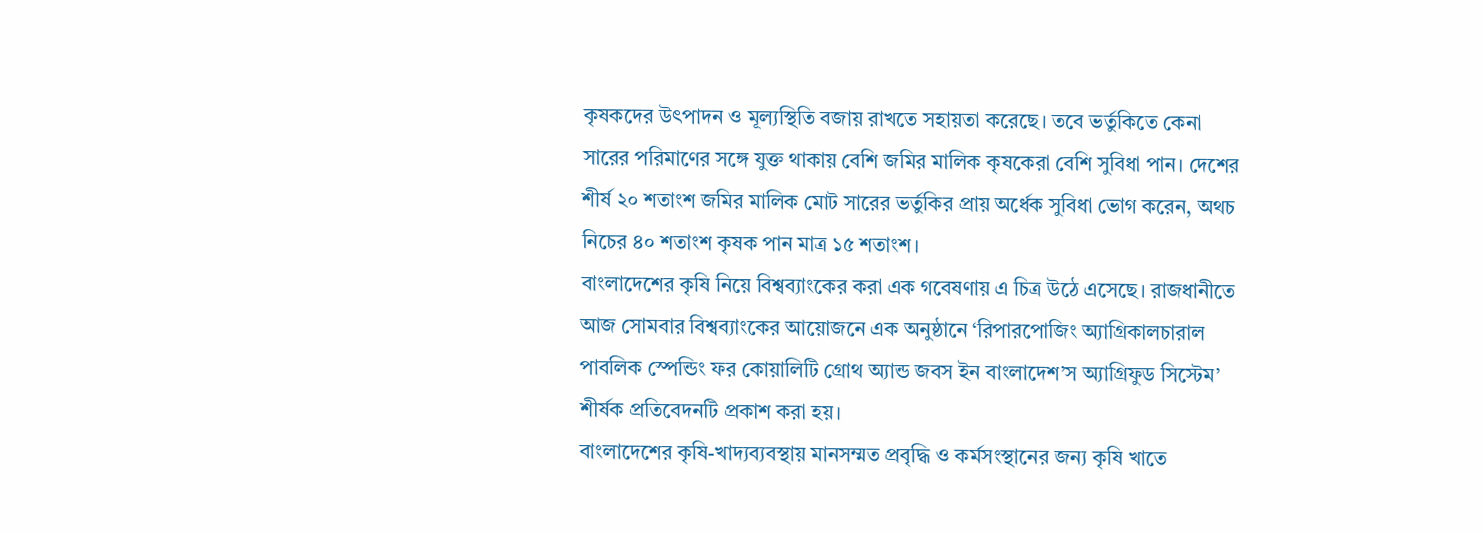কৃষকদের উৎপাদন ও মূল্যস্থিতি বজায় রাখতে সহায়তা করেছে। তবে ভর্তুকিতে কেনা সারের পরিমাণের সঙ্গে যুক্ত থাকায় বেশি জমির মালিক কৃষকেরা বেশি সুবিধা পান। দেশের শীর্ষ ২০ শতাংশ জমির মালিক মোট সারের ভর্তুকির প্রায় অর্ধেক সুবিধা ভোগ করেন, অথচ নিচের ৪০ শতাংশ কৃষক পান মাত্র ১৫ শতাংশ।
বাংলাদেশের কৃষি নিয়ে বিশ্বব্যাংকের করা এক গবেষণায় এ চিত্র উঠে এসেছে। রাজধানীতে আজ সোমবার বিশ্বব্যাংকের আয়োজনে এক অনুষ্ঠানে ‘রিপারপোজিং অ্যাগ্রিকালচারাল পাবলিক স্পেন্ডিং ফর কোয়ালিটি গ্রোথ অ্যান্ড জবস ইন বাংলাদেশ’স অ্যাগ্রিফুড সিস্টেম’ শীর্ষক প্রতিবেদনটি প্রকাশ করা হয়।
বাংলাদেশের কৃষি-খাদ্যব্যবস্থায় মানসম্মত প্রবৃদ্ধি ও কর্মসংস্থানের জন্য কৃষি খাতে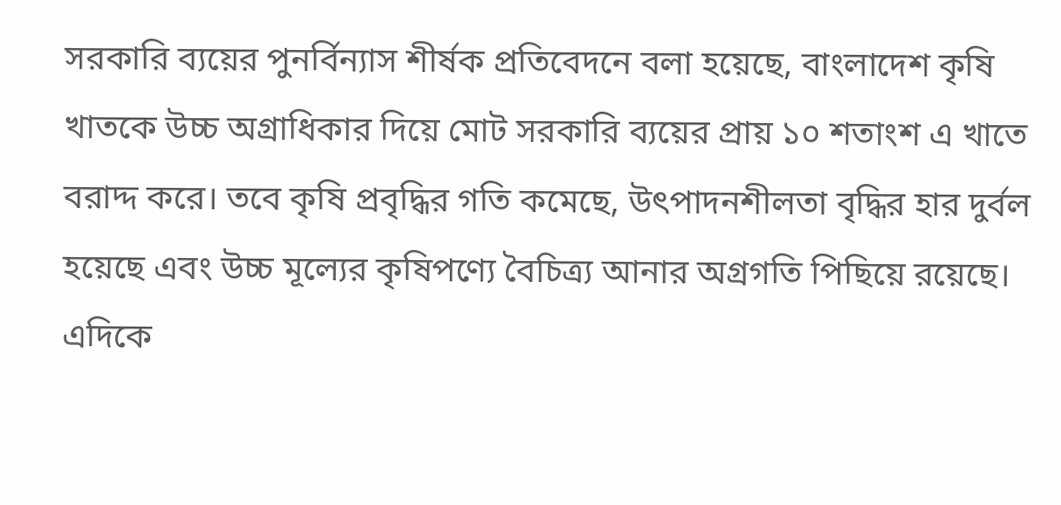সরকারি ব্যয়ের পুনর্বিন্যাস শীর্ষক প্রতিবেদনে বলা হয়েছে, বাংলাদেশ কৃষি খাতকে উচ্চ অগ্রাধিকার দিয়ে মোট সরকারি ব্যয়ের প্রায় ১০ শতাংশ এ খাতে বরাদ্দ করে। তবে কৃষি প্রবৃদ্ধির গতি কমেছে, উৎপাদনশীলতা বৃদ্ধির হার দুর্বল হয়েছে এবং উচ্চ মূল্যের কৃষিপণ্যে বৈচিত্র্য আনার অগ্রগতি পিছিয়ে রয়েছে। এদিকে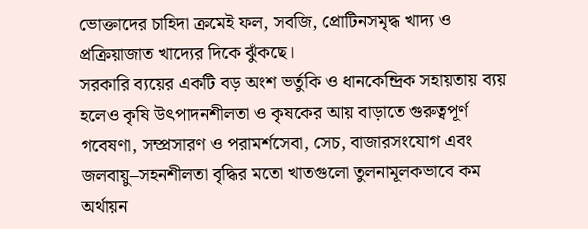ভোক্তাদের চাহিদা ক্রমেই ফল, সবজি, প্রোটিনসমৃদ্ধ খাদ্য ও প্রক্রিয়াজাত খাদ্যের দিকে ঝুঁকছে।
সরকারি ব্যয়ের একটি বড় অংশ ভর্তুকি ও ধানকেন্দ্রিক সহায়তায় ব্যয় হলেও কৃষি উৎপাদনশীলতা ও কৃষকের আয় বাড়াতে গুরুত্বপূর্ণ গবেষণা, সম্প্রসারণ ও পরামর্শসেবা, সেচ, বাজারসংযোগ এবং জলবায়ু–সহনশীলতা বৃদ্ধির মতো খাতগুলো তুলনামূলকভাবে কম অর্থায়ন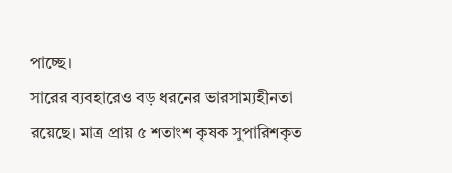পাচ্ছে।
সারের ব্যবহারেও বড় ধরনের ভারসাম্যহীনতা রয়েছে। মাত্র প্রায় ৫ শতাংশ কৃষক সুপারিশকৃত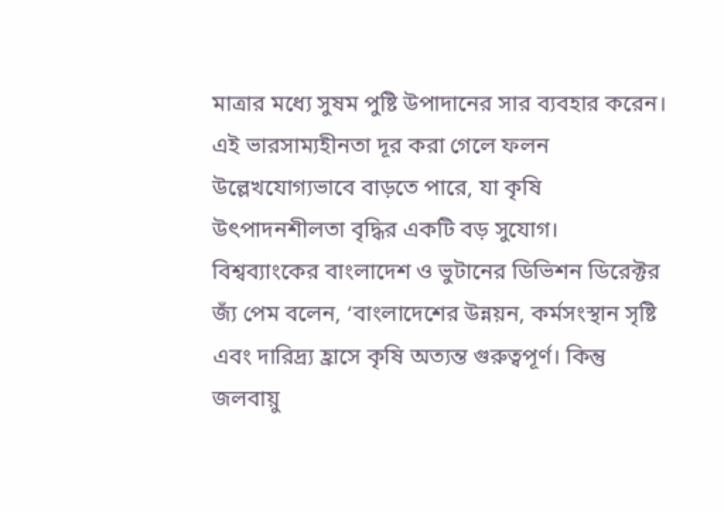মাত্রার মধ্যে সুষম পুষ্টি উপাদানের সার ব্যবহার করেন। এই ভারসাম্যহীনতা দূর করা গেলে ফলন উল্লেখযোগ্যভাবে বাড়তে পারে, যা কৃষি উৎপাদনশীলতা বৃদ্ধির একটি বড় সুযোগ।
বিশ্বব্যাংকের বাংলাদেশ ও ভুটানের ডিভিশন ডিরেক্টর জ্যঁ পেম বলেন, ‘বাংলাদেশের উন্নয়ন, কর্মসংস্থান সৃষ্টি এবং দারিদ্র্য হ্রাসে কৃষি অত্যন্ত গুরুত্বপূর্ণ। কিন্তু জলবায়ু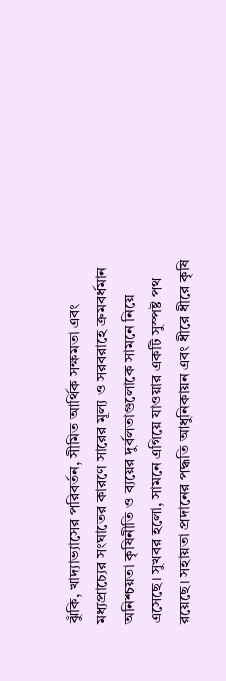ঝুঁকি, খাদ্যাভ্যাসের পরিবর্তন, সীমিত আর্থিক সক্ষমতা এবং মধ্যপ্রাচ্যের সংঘাতের কারণে সারের মূল্য ও সরবরাহে ক্রমবর্ধমান অনিশ্চয়তা কৃষিনীতি ও ব্যয়ের দুর্বলতাগুলোকে সামনে নিয়ে এসেছে। সুখবর হলো, সামনে এগিয়ে যাওয়ার একটি সুস্পষ্ট পথ রয়েছে। সহায়তা প্রদানের পদ্ধতি আধুনিকায়ন এবং ধীরে ধীরে কৃষি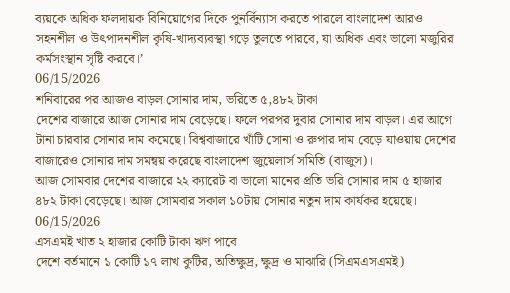ব্যয়কে অধিক ফলদায়ক বিনিয়োগের দিকে পুনর্বিন্যাস করতে পারলে বাংলাদেশ আরও সহনশীল ও উৎপাদনশীল কৃষি-খাদ্যব্যবস্থা গড়ে তুলতে পারবে, যা অধিক এবং ভালো মজুরির কর্মসংস্থান সৃষ্টি করবে।’
06/15/2026
শনিবারের পর আজও বাড়ল সোনার দাম, ভরিতে ৫,৪৮২ টাকা
দেশের বাজারে আজ সোনার দাম বেড়েছে। ফলে পরপর দুবার সোনার দাম বাড়ল। এর আগে টানা চারবার সোনার দাম কমেছে। বিশ্ববাজারে খাঁটি সোনা ও রুপার দাম বেড়ে যাওয়ায় দেশের বাজারেও সোনার দাম সমন্বয় করেছে বাংলাদেশ জুয়েলার্স সমিতি (বাজুস)।
আজ সোমবার দেশের বাজারে ২২ ক্যারেট বা ভালো মানের প্রতি ভরি সোনার দাম ৫ হাজার ৪৮২ টাকা বেড়েছে। আজ সোমবার সকাল ১০টায় সোনার নতুন দাম কার্যকর হয়েছে।
06/15/2026
এসএমই খাত ২ হাজার কোটি টাকা ঋণ পাবে
দেশে বর্তমানে ১ কোটি ১৭ লাখ কুটির, অতিক্ষুদ্র, ক্ষুদ্র ও মাঝারি (সিএমএসএমই)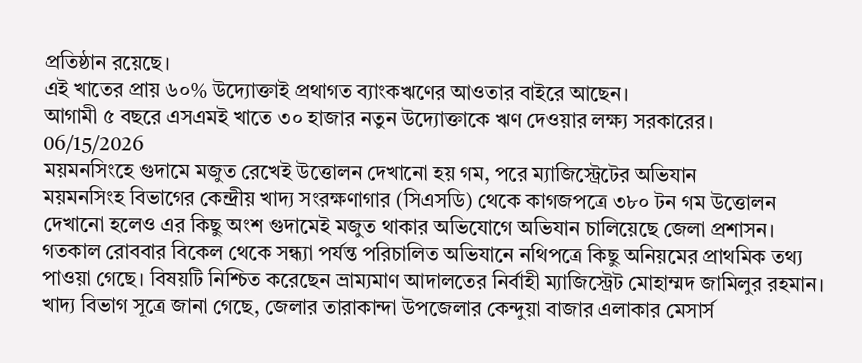প্রতিষ্ঠান রয়েছে।
এই খাতের প্রায় ৬০% উদ্যোক্তাই প্রথাগত ব্যাংকঋণের আওতার বাইরে আছেন।
আগামী ৫ বছরে এসএমই খাতে ৩০ হাজার নতুন উদ্যোক্তাকে ঋণ দেওয়ার লক্ষ্য সরকারের।
06/15/2026
ময়মনসিংহে গুদামে মজুত রেখেই উত্তোলন দেখানো হয় গম, পরে ম্যাজিস্ট্রেটের অভিযান
ময়মনসিংহ বিভাগের কেন্দ্রীয় খাদ্য সংরক্ষণাগার (সিএসডি) থেকে কাগজপত্রে ৩৮০ টন গম উত্তোলন দেখানো হলেও এর কিছু অংশ গুদামেই মজুত থাকার অভিযোগে অভিযান চালিয়েছে জেলা প্রশাসন। গতকাল রোববার বিকেল থেকে সন্ধ্যা পর্যন্ত পরিচালিত অভিযানে নথিপত্রে কিছু অনিয়মের প্রাথমিক তথ্য পাওয়া গেছে। বিষয়টি নিশ্চিত করেছেন ভ্রাম্যমাণ আদালতের নির্বাহী ম্যাজিস্ট্রেট মোহাম্মদ জামিলুর রহমান।
খাদ্য বিভাগ সূত্রে জানা গেছে, জেলার তারাকান্দা উপজেলার কেন্দুয়া বাজার এলাকার মেসার্স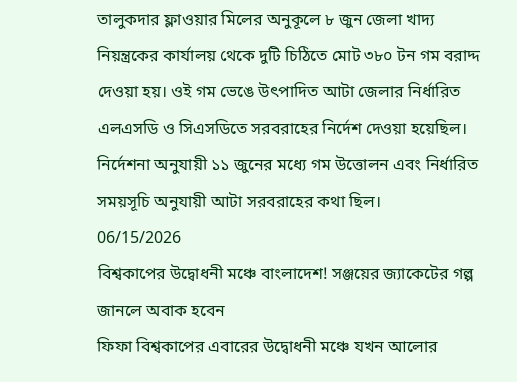তালুকদার ফ্লাওয়ার মিলের অনুকূলে ৮ জুন জেলা খাদ্য নিয়ন্ত্রকের কার্যালয় থেকে দুটি চিঠিতে মোট ৩৮০ টন গম বরাদ্দ দেওয়া হয়। ওই গম ভেঙে উৎপাদিত আটা জেলার নির্ধারিত এলএসডি ও সিএসডিতে সরবরাহের নির্দেশ দেওয়া হয়েছিল। নির্দেশনা অনুযায়ী ১১ জুনের মধ্যে গম উত্তোলন এবং নির্ধারিত সময়সূচি অনুযায়ী আটা সরবরাহের কথা ছিল।
06/15/2026
বিশ্বকাপের উদ্বোধনী মঞ্চে বাংলাদেশ! সঞ্জয়ের জ্যাকেটের গল্প জানলে অবাক হবেন
ফিফা বিশ্বকাপের এবারের উদ্বোধনী মঞ্চে যখন আলোর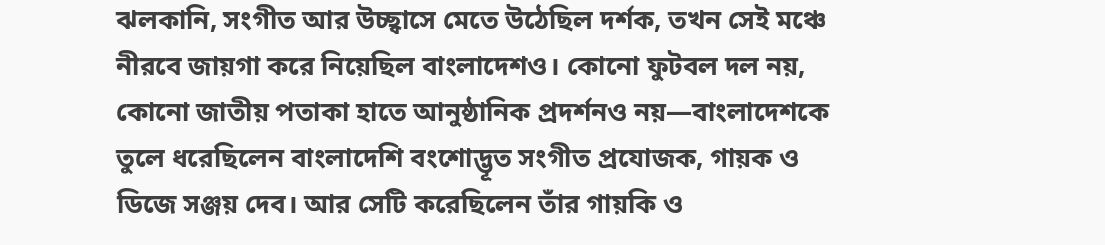ঝলকানি, সংগীত আর উচ্ছ্বাসে মেতে উঠেছিল দর্শক, তখন সেই মঞ্চে নীরবে জায়গা করে নিয়েছিল বাংলাদেশও। কোনো ফুটবল দল নয়, কোনো জাতীয় পতাকা হাতে আনুষ্ঠানিক প্রদর্শনও নয়—বাংলাদেশকে তুলে ধরেছিলেন বাংলাদেশি বংশোদ্ভূত সংগীত প্রযোজক, গায়ক ও ডিজে সঞ্জয় দেব। আর সেটি করেছিলেন তাঁর গায়কি ও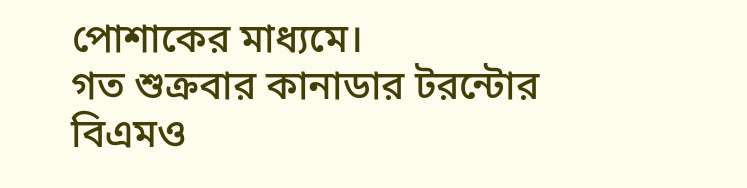পোশাকের মাধ্যমে।
গত শুক্রবার কানাডার টরন্টোর বিএমও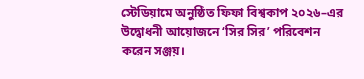স্টেডিয়ামে অনুষ্ঠিত ফিফা বিশ্বকাপ ২০২৬–এর উদ্বোধনী আয়োজনে ‘সির সির’ পরিবেশন করেন সঞ্জয়।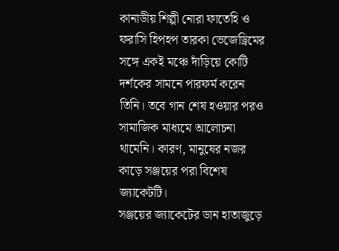কানাডীয় শিল্পী নোরা ফাতেহি ও ফরাসি হিপহপ তারকা ভেজেড্রিমের সঙ্গে একই মঞ্চে দাঁড়িয়ে কোটি দর্শকের সামনে পারফর্ম করেন তিনি। তবে গান শেষ হওয়ার পরও সামাজিক মাধ্যমে আলোচনা থামেনি। কারণ, মানুষের নজর কাড়ে সঞ্জয়ের পরা বিশেষ জ্যাকেটটি।
সঞ্জয়ের জ্যাকেটের ডান হাতাজুড়ে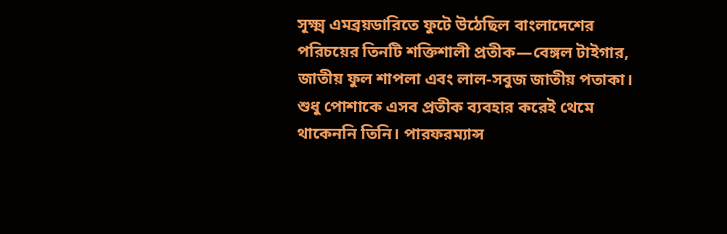সূক্ষ্ম এমব্রয়ডারিতে ফুটে উঠেছিল বাংলাদেশের পরিচয়ের তিনটি শক্তিশালী প্রতীক—বেঙ্গল টাইগার, জাতীয় ফুল শাপলা এবং লাল-সবুজ জাতীয় পতাকা। শুধু পোশাকে এসব প্রতীক ব্যবহার করেই থেমে থাকেননি তিনি। পারফরম্যান্স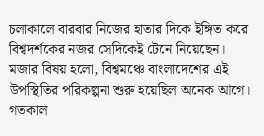চলাকালে বারবার নিজের হাতার দিকে ইঙ্গিত করে বিশ্বদর্শকের নজর সেদিকেই টেনে নিয়েছেন।
মজার বিষয় হলো, বিশ্বমঞ্চে বাংলাদেশের এই উপস্থিতির পরিকল্পনা শুরু হয়েছিল অনেক আগে।
গতকাল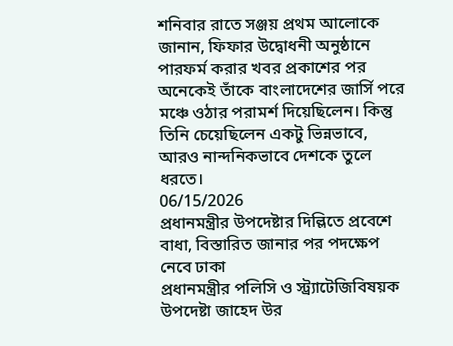শনিবার রাতে সঞ্জয় প্রথম আলোকে জানান, ফিফার উদ্বোধনী অনুষ্ঠানে পারফর্ম করার খবর প্রকাশের পর অনেকেই তাঁকে বাংলাদেশের জার্সি পরে মঞ্চে ওঠার পরামর্শ দিয়েছিলেন। কিন্তু তিনি চেয়েছিলেন একটু ভিন্নভাবে, আরও নান্দনিকভাবে দেশকে তুলে ধরতে।
06/15/2026
প্রধানমন্ত্রীর উপদেষ্টার দিল্লিতে প্রবেশে বাধা, বিস্তারিত জানার পর পদক্ষেপ নেবে ঢাকা
প্রধানমন্ত্রীর পলিসি ও স্ট্র্যাটেজিবিষয়ক উপদেষ্টা জাহেদ উর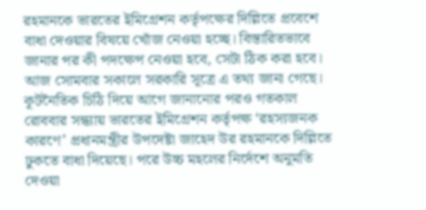রহমানকে ভারতের ইমিগ্রেশন কর্তৃপক্ষের দিল্লিতে প্রবেশে বাধা দেওয়ার বিষয়ে খোঁজ নেওয়া হচ্ছে। বিস্তারিতভাবে জানার পর কী পদক্ষেপ নেওয়া হবে, সেটা ঠিক করা হবে।
আজ সোমবার সকালে সরকারি সূত্রে এ তথ্য জানা গেছে।
কূটনৈতিক চিঠি দিয়ে আগে জানানোর পরও গতকাল রোববার সন্ধ্যায় ভারতের ইমিগ্রেশন কর্তৃপক্ষ ‘রহস্যজনক কারণে’ প্রধানমন্ত্রীর উপদেষ্টা জাহেদ উর রহমানকে দিল্লিতে ঢুকতে বাধা দিয়েছে। পরে উচ্চ মহলের নির্দেশে অনুমতি দেওয়া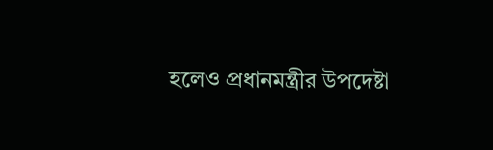হলেও প্রধানমন্ত্রীর উপদেষ্টা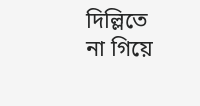দিল্লিতে না গিয়ে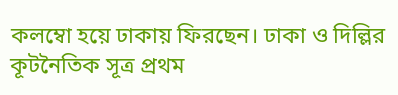কলম্বো হয়ে ঢাকায় ফিরছেন। ঢাকা ও দিল্লির কূটনৈতিক সূত্র প্রথম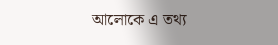আলোকে এ তথ্য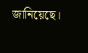জানিয়েছে।